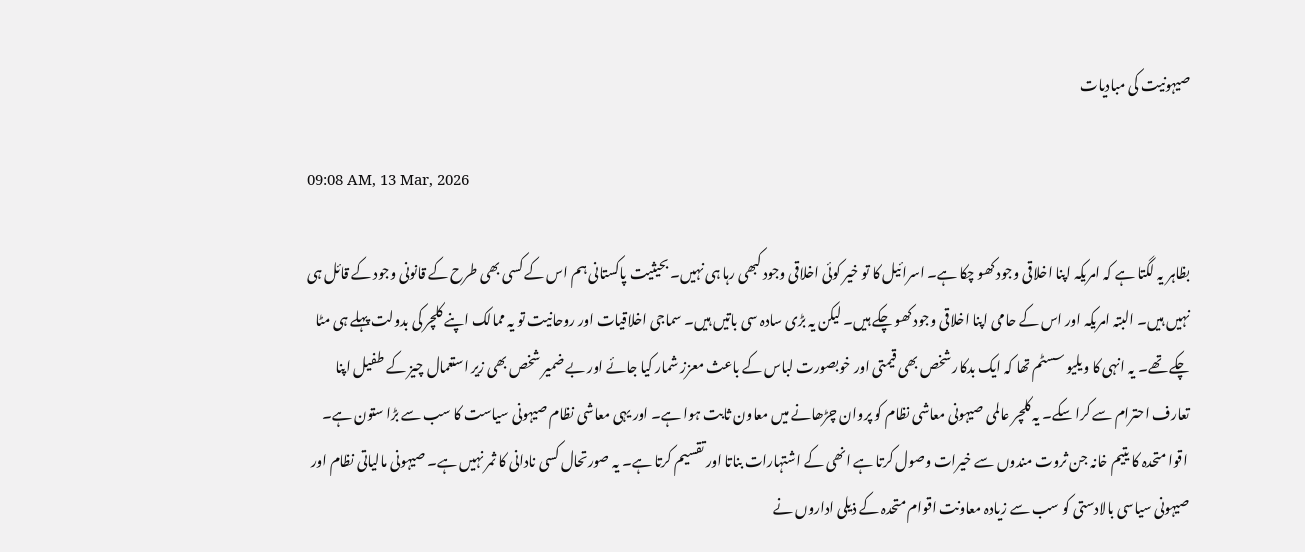صیہونیت کی مبادیات

09:08 AM, 13 Mar, 2026

بظاہر یہ لگتا ہے کہ امریکہ اپنا اخلاقی وجود کھو چکا ہے۔ اسرائیل کا تو خیر کوئی اخلاقی وجود کبھی رہا ہی نہیں۔ بحیثیت پاکستانی ہم اس کے کسی بھی طرح کے قانونی وجود کے قائل ہی نہیں ہیں۔ البتہ امریکہ اور اس کے حامی اپنا اخلاقی وجود کھو چکے ہیں۔ لیکن یہ بڑی سادہ سی باتیں ہیں۔ سماجی اخلاقیات اور روحانیت تو یہ ممالک اپنے کلچر کی بدولت پہلے ہی مٹا چکے تھے۔ یہ انہی کا ویلیو سسٹم تھا کہ ایک بدکار شخص بھی قیمتی اور خوبصورت لباس کے باعث معزز شمار کیا جائے اور بے ضمیر شخص بھی زیر استعمال چیز کے طفیل اپنا تعارف احترام سے کرا سکے۔ یہ کلچر عالمی صیہونی معاشی نظام کو پروان چڑھانے میں معاون ثابت ہوا ہے۔ اور یہی معاشی نظام صیہونی سیاست کا سب سے بڑا ستون ہے۔
 اقوا متحدہ کا یتیم خانہ جن ثروت مندوں سے خیرات وصول کرتا ہے انھی کے اشتہارات بناتا اور تقسیم کرتا ہے۔ یہ صورتحال کسی نادانی کا ثمر نہیں ہے۔ صیہونی مالیاتی نظام اور صیہونی سیاسی بالادستی کو سب سے زیادہ معاونت اقوام متحدہ کے ذیلی اداروں نے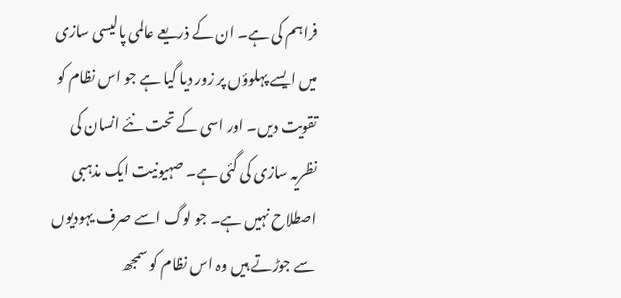فراہم کی ہے۔ ان کے ذریعے عالمی پالیسی سازی میں ایسے پہلوؤں پر زور دیا گیا ہے جو اس نظام کو تقویت دیں۔ اور اسی کے تحت نئے انسان کی نظریہ سازی کی گئی ہے۔ صہیونیت ایک مذہبی اصطلاح نہیں ہے۔ جو لوگ اسے صرف یہودیوں سے جوڑتے ہیں وہ اس نظام کو سمجھ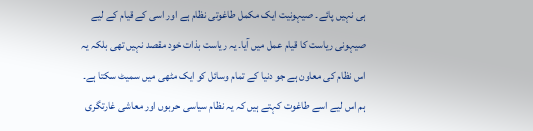ہی نہیں پائے۔ صیہونیت ایک مکمل طاغوتی نظام ہے اور اسی کے قیام کے لیے صیہونی ریاست کا قیام عمل میں آیا۔ یہ ریاست بذات خود مقصد نہیں تھی بلکہ یہ اس نظام کی معاون ہے جو دنیا کے تمام وسائل کو ایک مٹھی میں سمیٹ سکتا ہے۔ ہم اس لیے اسے طاغوت کہتے ہیں کہ یہ نظام سیاسی حربوں اور معاشی غارتگری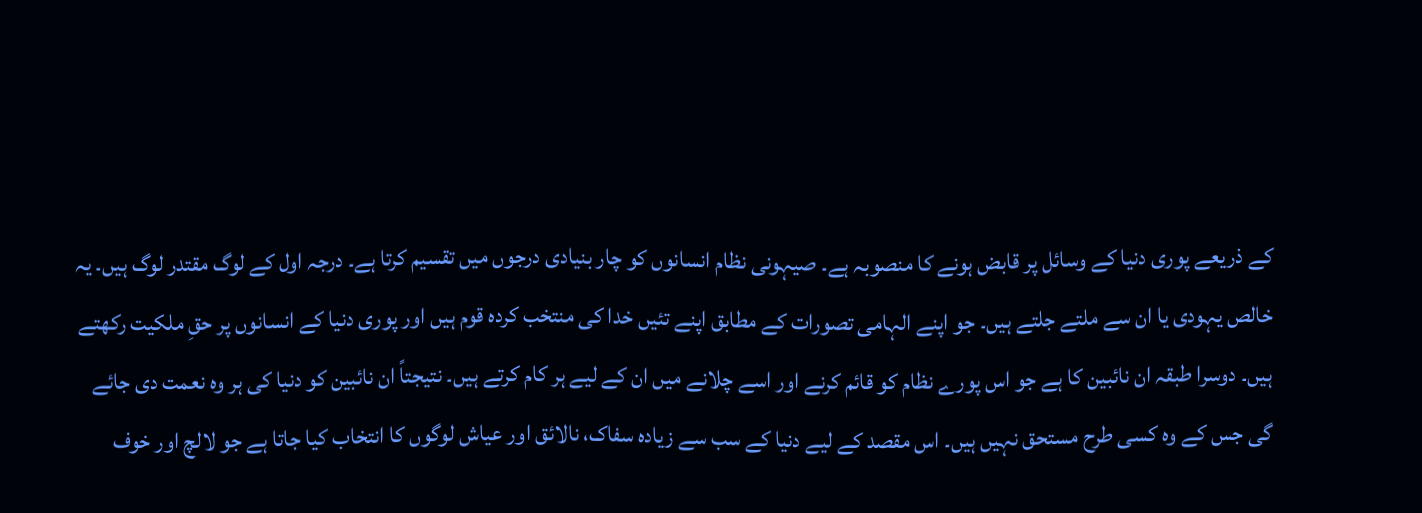کے ذریعے پوری دنیا کے وسائل پر قابض ہونے کا منصوبہ ہے۔ صیہونی نظام انسانوں کو چار بنیادی درجوں میں تقسیم کرتا ہے۔ درجہ اول کے لوگ مقتدر لوگ ہیں۔ یہ خالص یہودی یا ان سے ملتے جلتے ہیں۔ جو اپنے الہامی تصورات کے مطابق اپنے تئیں خدا کی منتخب کردہ قوم ہیں اور پوری دنیا کے انسانوں پر حقِ ملکیت رکھتے ہیں۔ دوسرا طبقہ ان نائبین کا ہے جو اس پورے نظام کو قائم کرنے اور اسے چلانے میں ان کے لیے ہر کام کرتے ہیں۔ نتیجتاً ان نائبین کو دنیا کی ہر وہ نعمت دی جائے گی جس کے وہ کسی طرح مستحق نہیں ہیں۔ اس مقصد کے لیے دنیا کے سب سے زیادہ سفاک، نالائق اور عیاش لوگوں کا انتخاب کیا جاتا ہے جو لالچ اور خوف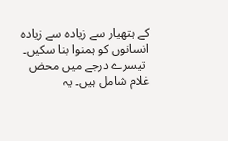کے ہتھیار سے زیادہ سے زیادہ انسانوں کو ہمنوا بنا سکیں۔
 تیسرے درجے میں محض غلام شامل ہیں۔ یہ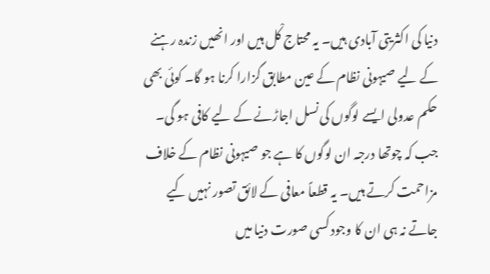دنیا کی اکثریتی آبادی ہیں۔ یہ محتاج کْل ہیں اور انھیں زندہ رہنے کے لیے صیہونی نظام کے عین مطابق گزارا کرنا ہو گا۔ کوئی بھی حکم عدولی ایسے لوگوں کی نسل اجاڑنے کے لیے کافی ہو گی۔ جب کہ چوتھا درجہ ان لوگوں کا ہے جو صیہونی نظام کے خلاف مزاحمت کرتے ہیں۔ یہ قطعاً معافی کے لائق تصور نہیں کیے جاتے نہ ہی ان کا وجود کسی صورت دنیا میں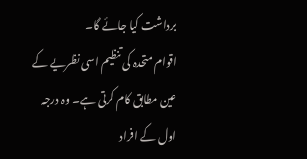برداشت کیا جائے گا۔
اقوام متحدہ کی تنظیم اسی نظریے کے عین مطابق کام کرتی ہے۔ وہ درجہ اول کے افراد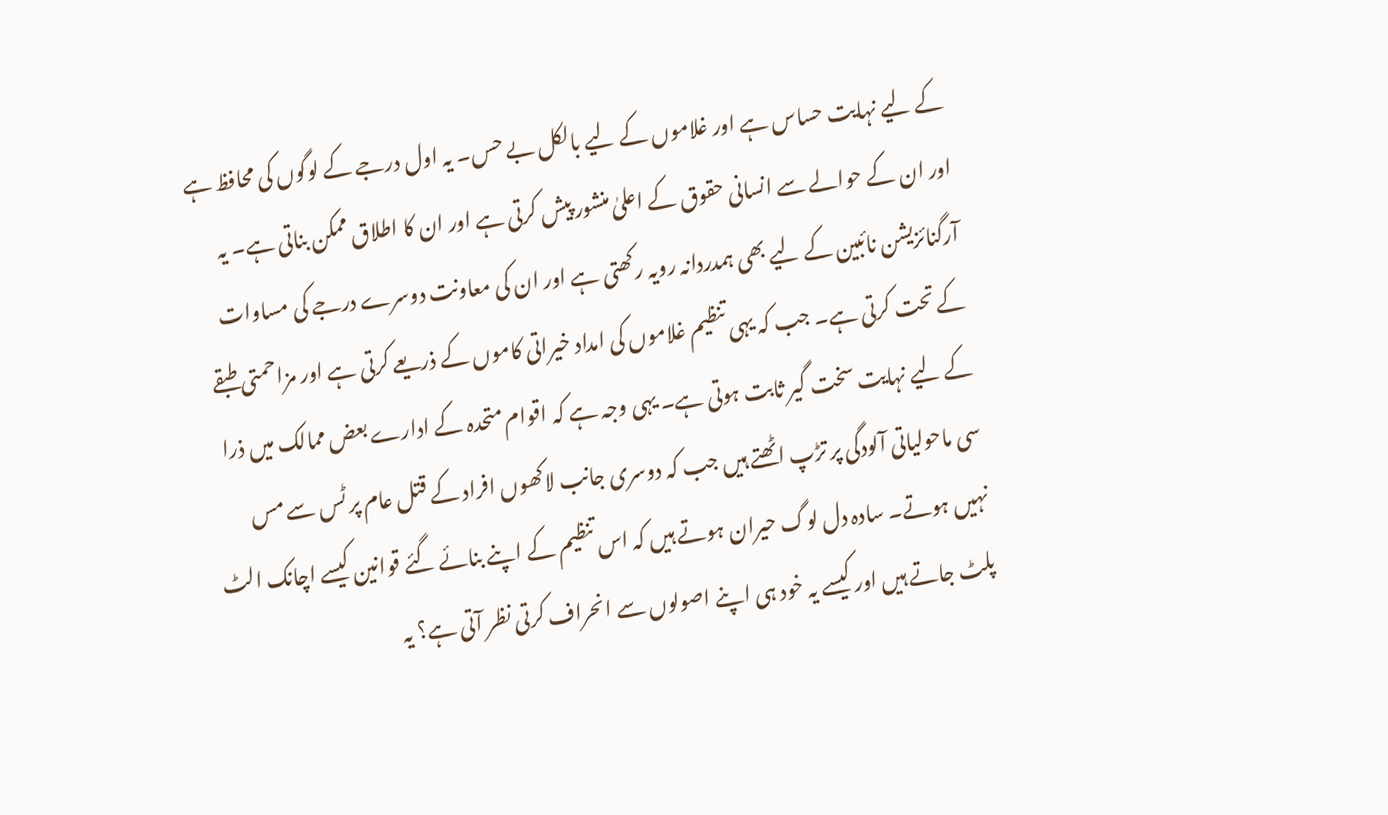کے لیے نہایت حساس ہے اور غلاموں کے لیے بالکل بے حس۔ یہ اول درجے کے لوگوں کی محافظ ہے اور ان کے حوالے سے انسانی حقوق کے اعلیٰ منشور پیش کرتی ہے اور ان کا اطلاق ممکن بناتی ہے۔ یہ آرگنائزیشن نائبین کے لیے بھی ہمدردانہ رویہ رکھتی ہے اور ان کی معاونت دوسرے درجے کی مساوات کے تحت کرتی ہے۔ جب کہ یہی تنظیم غلاموں کی امداد خیراتی کاموں کے ذریعے کرتی ہے اور مزاحمتی طبقے کے لیے نہایت سخت گیر ثابت ہوتی ہے۔ یہی وجہ ہے کہ اقوام متحدہ کے ادارے بعض ممالک میں ذرا سی ماحولیاتی آلودگی پر تڑپ اٹھتے ہیں جب کہ دوسری جانب لاکھوں افراد کے قتل عام پر ٹس سے مس نہیں ہوتے۔ سادہ دل لوگ حیران ہوتے ہیں کہ اس تنظیم کے اپنے بنائے گئے قوانین کیسے اچانک الٹ پلٹ جاتے ہیں اور کیسے یہ خود ہی اپنے اصولوں سے انحراف کرتی نظر آتی ہے؟ یہ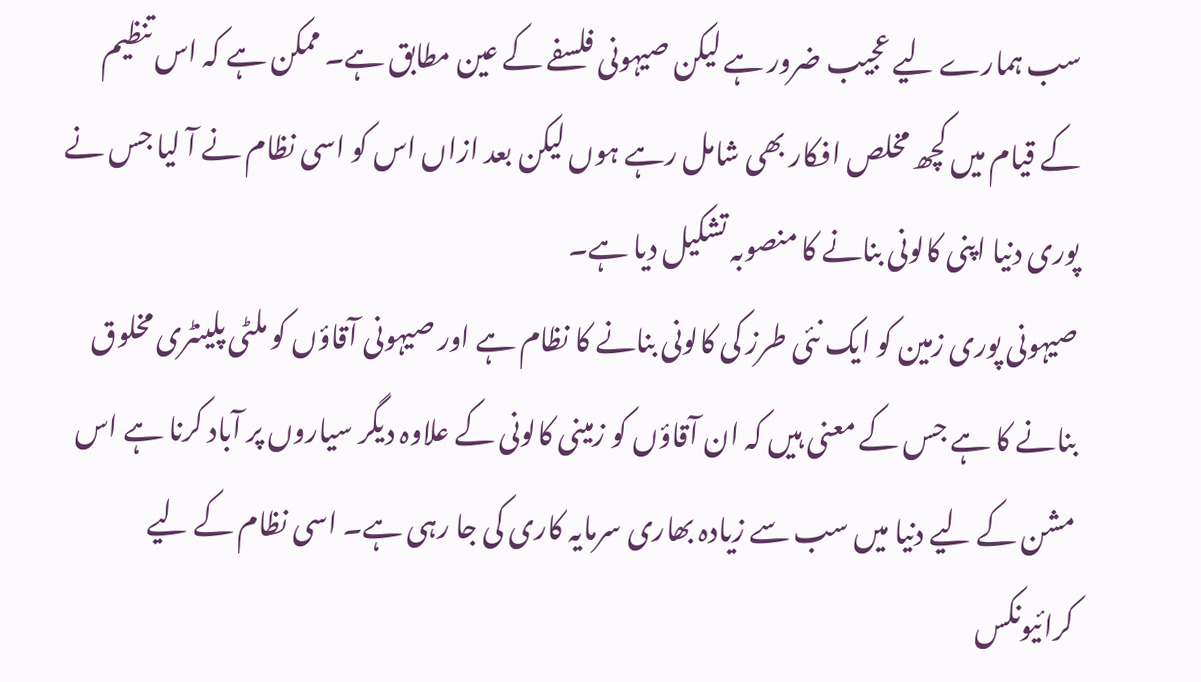سب ہمارے لیے عجیب ضرور ہے لیکن صیہونی فلسفے کے عین مطابق ہے۔ ممکن ہے کہ اس تنظیم کے قیام میں کچھ مخلص افکار بھی شامل رہے ہوں لیکن بعد ازاں اس کو اسی نظام نے آ لیا جس نے پوری دنیا اپنی کالونی بنانے کا منصوبہ تشکیل دیا ہے۔
صیہونی پوری زمین کو ایک نئی طرز کی کالونی بنانے کا نظام ہے اور صیہونی آقاؤں کو ملٹی پلینٹری مخلوق بنانے کا ہے جس کے معنی ہیں کہ ان آقاؤں کو زمینی کالونی کے علاوہ دیگر سیاروں پر آباد کرنا ہے اس مشن کے لیے دنیا میں سب سے زیادہ بھاری سرمایہ کاری کی جا رہی ہے۔ اسی نظام کے لیے کرائیونکس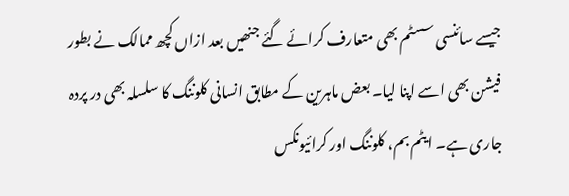جیسے سائنسی سسٹم بھی متعارف کرائے گئے جنھیں بعد ازاں کچھ ممالک نے بطور فیشن بھی اسے اپنا لیا۔ بعض ماہرین کے مطابق انسانی کلوننگ کا سلسلہ بھی در پردہ جاری ہے۔ ایٹم بم، کلوننگ اور کرائیونکس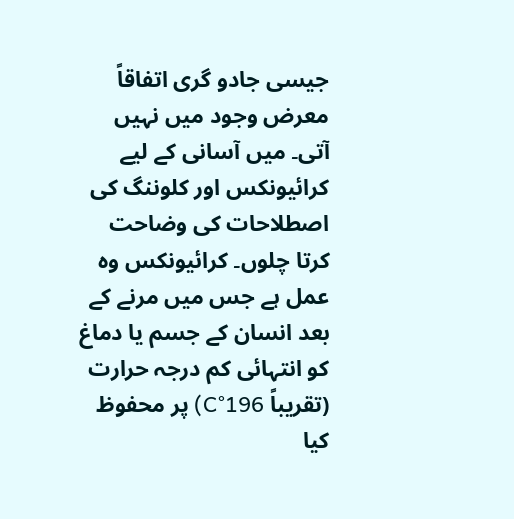جیسی جادو گری اتفاقاً معرض وجود میں نہیں آتی۔ میں آسانی کے لیے کرائیونکس اور کلوننگ کی اصطلاحات کی وضاحت کرتا چلوں۔ کرائیونکس وہ عمل ہے جس میں مرنے کے بعد انسان کے جسم یا دماغ کو انتہائی کم درجہ حرارت (تقریباً 196°C) پر محفوظ کیا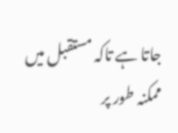جاتا ہے تاکہ مستقبل میں ممکنہ طور پر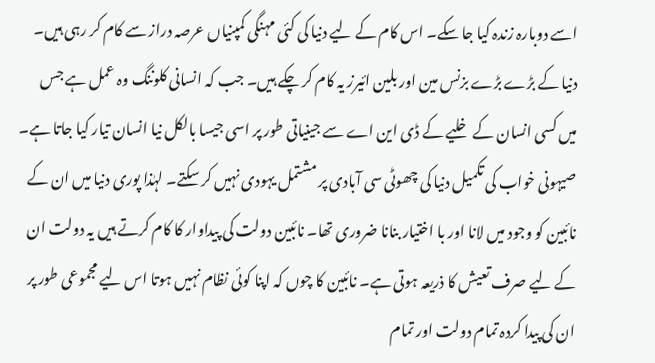اسے دوبارہ زندہ کیا جا سکے۔ اس کام کے لیے دنیا کی کئی مہنگی کمپنیاں عرصہ دراز سے کام کر رہی ہیں۔ دنیا کے بڑے بڑے بزنس مین اور بلین ائیرز یہ کام کر چکے ہیں۔ جب کہ انسانی کلوننگ وہ عمل ہے جس میں کسی انسان کے خلیے کے ڈی این اے سے جینیاتی طور پر اسی جیسا بالکل نیا انسان تیار کیا جاتا ہے۔ صیہونی خواب کی تکمیل دنیا کی چھوٹی سی آبادی پر مشتمل یہودی نہیں کر سکتے۔ لہٰذا پوری دنیا میں ان کے نائبین کو وجود میں لانا اور با اختیار بنانا ضروری تھا۔ نائبین دولت کی پیداوار کا کام کرتے ہیں یہ دولت ان کے لیے صرف تعیش کا ذریعہ ہوتی ہے۔ نائبین کا چوں کہ اپنا کوئی نظام نہیں ہوتا اس لیے مجموعی طور پر ان کی پیدا کردہ تمام دولت اور تمام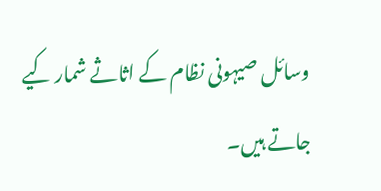وسائل صیہونی نظام کے اثاثے شمار کیے جاتے ہیں۔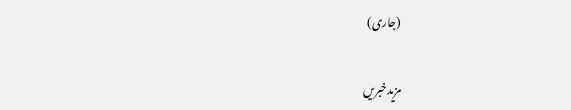(جاری)

مزیدخبریں